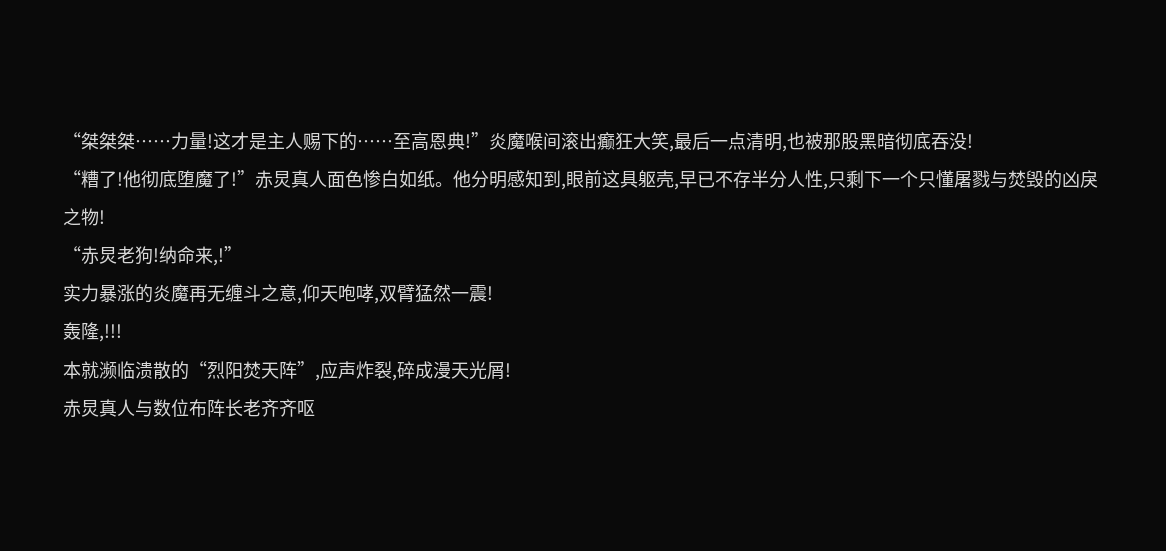“桀桀桀……力量!这才是主人赐下的……至高恩典!”炎魔喉间滚出癫狂大笑,最后一点清明,也被那股黑暗彻底吞没!
“糟了!他彻底堕魔了!”赤炅真人面色惨白如纸。他分明感知到,眼前这具躯壳,早已不存半分人性,只剩下一个只懂屠戮与焚毁的凶戾之物!
“赤炅老狗!纳命来,!”
实力暴涨的炎魔再无缠斗之意,仰天咆哮,双臂猛然一震!
轰隆,!!!
本就濒临溃散的“烈阳焚天阵”,应声炸裂,碎成漫天光屑!
赤炅真人与数位布阵长老齐齐呕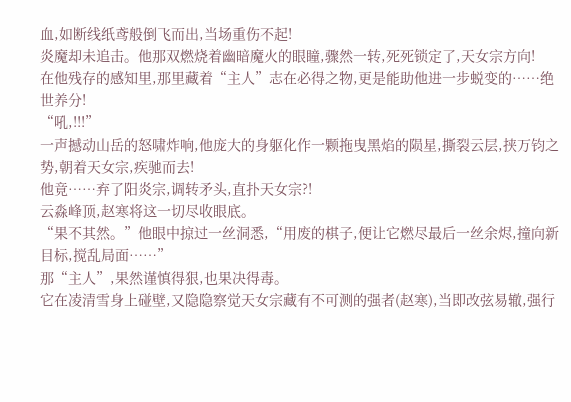血,如断线纸鸢般倒飞而出,当场重伤不起!
炎魔却未追击。他那双燃烧着幽暗魔火的眼瞳,骤然一转,死死锁定了,天女宗方向!
在他残存的感知里,那里藏着“主人”志在必得之物,更是能助他进一步蜕变的……绝世养分!
“吼,!!!”
一声撼动山岳的怒啸炸响,他庞大的身躯化作一颗拖曳黑焰的陨星,撕裂云层,挟万钧之势,朝着天女宗,疾驰而去!
他竟……弃了阳炎宗,调转矛头,直扑天女宗?!
云淼峰顶,赵寒将这一切尽收眼底。
“果不其然。”他眼中掠过一丝洞悉,“用废的棋子,便让它燃尽最后一丝余烬,撞向新目标,搅乱局面……”
那“主人”,果然谨慎得狠,也果决得毒。
它在凌清雪身上碰壁,又隐隐察觉天女宗藏有不可测的强者(赵寒),当即改弦易辙,强行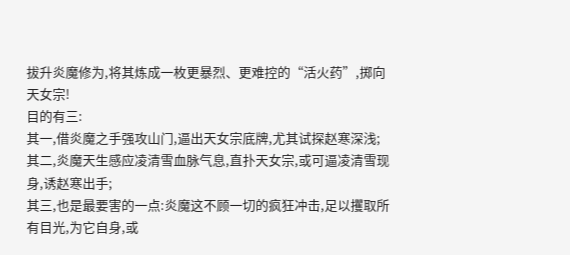拔升炎魔修为,将其炼成一枚更暴烈、更难控的“活火药”,掷向天女宗!
目的有三:
其一,借炎魔之手强攻山门,逼出天女宗底牌,尤其试探赵寒深浅;
其二,炎魔天生感应凌清雪血脉气息,直扑天女宗,或可逼凌清雪现身,诱赵寒出手;
其三,也是最要害的一点:炎魔这不顾一切的疯狂冲击,足以攫取所有目光,为它自身,或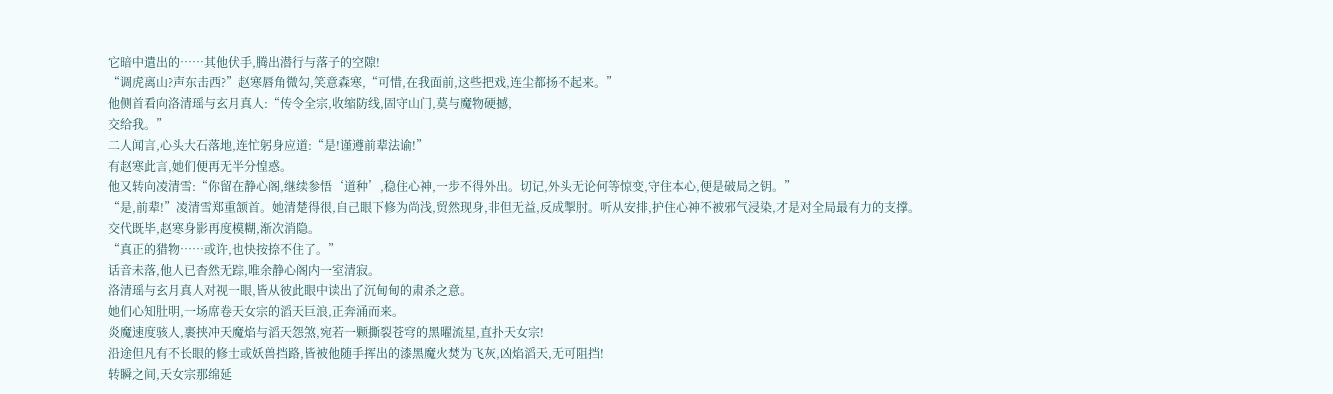它暗中遣出的……其他伏手,腾出潜行与落子的空隙!
“调虎离山?声东击西?”赵寒唇角微勾,笑意森寒,“可惜,在我面前,这些把戏,连尘都扬不起来。”
他侧首看向洛清瑶与玄月真人:“传令全宗,收缩防线,固守山门,莫与魔物硬撼,
交给我。”
二人闻言,心头大石落地,连忙躬身应道:“是!谨遵前辈法谕!”
有赵寒此言,她们便再无半分惶惑。
他又转向凌清雪:“你留在静心阁,继续参悟‘道种’,稳住心神,一步不得外出。切记,外头无论何等惊变,守住本心,便是破局之钥。”
“是,前辈!”凌清雪郑重颔首。她清楚得很,自己眼下修为尚浅,贸然现身,非但无益,反成掣肘。听从安排,护住心神不被邪气浸染,才是对全局最有力的支撑。
交代既毕,赵寒身影再度模糊,渐次消隐。
“真正的猎物……或许,也快按捺不住了。”
话音未落,他人已杳然无踪,唯余静心阁内一室清寂。
洛清瑶与玄月真人对视一眼,皆从彼此眼中读出了沉甸甸的肃杀之意。
她们心知肚明,一场席卷天女宗的滔天巨浪,正奔涌而来。
炎魔速度骇人,裹挟冲天魔焰与滔天怨煞,宛若一颗撕裂苍穹的黑曜流星,直扑天女宗!
沿途但凡有不长眼的修士或妖兽挡路,皆被他随手挥出的漆黑魔火焚为飞灰,凶焰滔天,无可阻挡!
转瞬之间,天女宗那绵延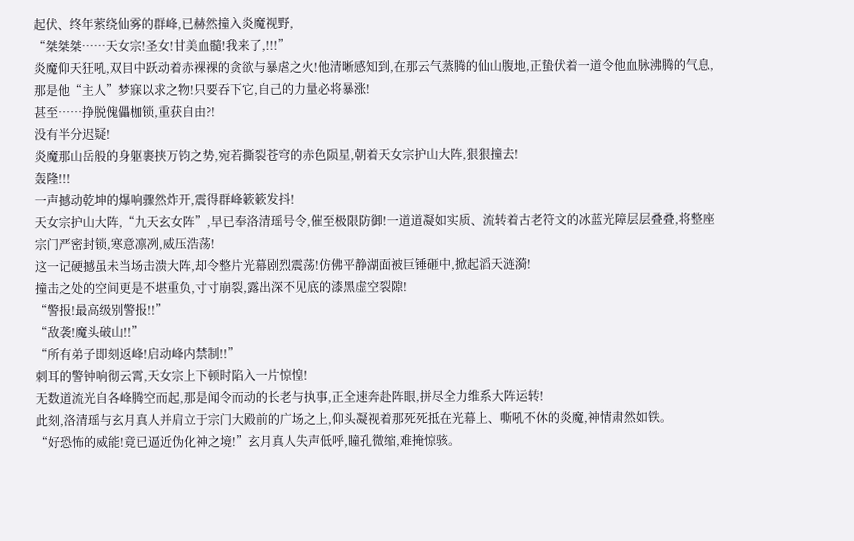起伏、终年萦绕仙雾的群峰,已赫然撞入炎魔视野,
“桀桀桀……天女宗!圣女!甘美血髓!我来了,!!!”
炎魔仰天狂吼,双目中跃动着赤裸裸的贪欲与暴虐之火!他清晰感知到,在那云气蒸腾的仙山腹地,正蛰伏着一道令他血脉沸腾的气息,那是他“主人”梦寐以求之物!只要吞下它,自己的力量必将暴涨!
甚至……挣脱傀儡枷锁,重获自由?!
没有半分迟疑!
炎魔那山岳般的身躯裹挟万钧之势,宛若撕裂苍穹的赤色陨星,朝着天女宗护山大阵,狠狠撞去!
轰隆!!!
一声撼动乾坤的爆响骤然炸开,震得群峰簌簌发抖!
天女宗护山大阵,“九天玄女阵”,早已奉洛清瑶号令,催至极限防御!一道道凝如实质、流转着古老符文的冰蓝光障层层叠叠,将整座宗门严密封锁,寒意凛冽,威压浩荡!
这一记硬撼虽未当场击溃大阵,却令整片光幕剧烈震荡!仿佛平静湖面被巨锤砸中,掀起滔天涟漪!
撞击之处的空间更是不堪重负,寸寸崩裂,露出深不见底的漆黑虚空裂隙!
“警报!最高级别警报!!”
“敌袭!魔头破山!!”
“所有弟子即刻返峰!启动峰内禁制!!”
刺耳的警钟响彻云霄,天女宗上下顿时陷入一片惊惶!
无数道流光自各峰腾空而起,那是闻令而动的长老与执事,正全速奔赴阵眼,拼尽全力维系大阵运转!
此刻,洛清瑶与玄月真人并肩立于宗门大殿前的广场之上,仰头凝视着那死死抵在光幕上、嘶吼不休的炎魔,神情肃然如铁。
“好恐怖的威能!竟已逼近伪化神之境!”玄月真人失声低呼,瞳孔微缩,难掩惊骇。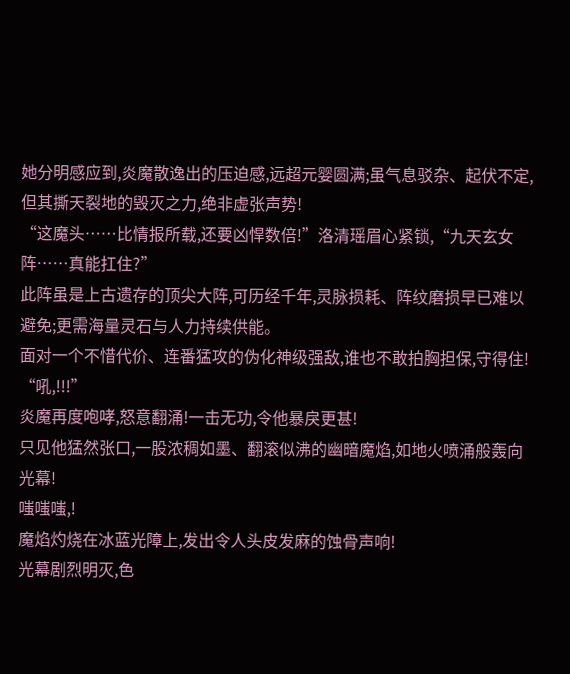她分明感应到,炎魔散逸出的压迫感,远超元婴圆满;虽气息驳杂、起伏不定,但其撕天裂地的毁灭之力,绝非虚张声势!
“这魔头……比情报所载,还要凶悍数倍!”洛清瑶眉心紧锁,“九天玄女阵……真能扛住?”
此阵虽是上古遗存的顶尖大阵,可历经千年,灵脉损耗、阵纹磨损早已难以避免;更需海量灵石与人力持续供能。
面对一个不惜代价、连番猛攻的伪化神级强敌,谁也不敢拍胸担保,守得住!
“吼,!!!”
炎魔再度咆哮,怒意翻涌!一击无功,令他暴戾更甚!
只见他猛然张口,一股浓稠如墨、翻滚似沸的幽暗魔焰,如地火喷涌般轰向光幕!
嗤嗤嗤,!
魔焰灼烧在冰蓝光障上,发出令人头皮发麻的蚀骨声响!
光幕剧烈明灭,色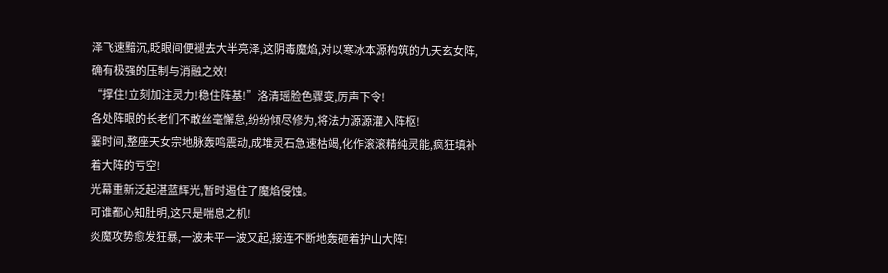泽飞速黯沉,眨眼间便褪去大半亮泽,这阴毒魔焰,对以寒冰本源构筑的九天玄女阵,确有极强的压制与消融之效!
“撑住!立刻加注灵力!稳住阵基!”洛清瑶脸色骤变,厉声下令!
各处阵眼的长老们不敢丝毫懈怠,纷纷倾尽修为,将法力源源灌入阵枢!
霎时间,整座天女宗地脉轰鸣震动,成堆灵石急速枯竭,化作滚滚精纯灵能,疯狂填补着大阵的亏空!
光幕重新泛起湛蓝辉光,暂时遏住了魔焰侵蚀。
可谁都心知肚明,这只是喘息之机!
炎魔攻势愈发狂暴,一波未平一波又起,接连不断地轰砸着护山大阵!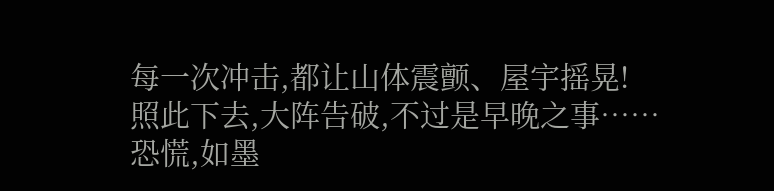每一次冲击,都让山体震颤、屋宇摇晃!
照此下去,大阵告破,不过是早晚之事……
恐慌,如墨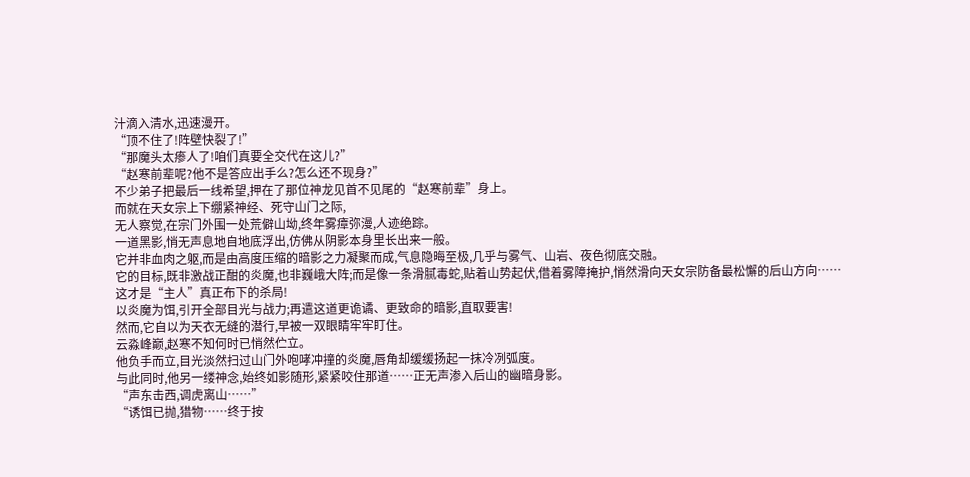汁滴入清水,迅速漫开。
“顶不住了!阵壁快裂了!”
“那魔头太瘆人了!咱们真要全交代在这儿?”
“赵寒前辈呢?他不是答应出手么?怎么还不现身?”
不少弟子把最后一线希望,押在了那位神龙见首不见尾的“赵寒前辈”身上。
而就在天女宗上下绷紧神经、死守山门之际,
无人察觉,在宗门外围一处荒僻山坳,终年雾瘴弥漫,人迹绝踪。
一道黑影,悄无声息地自地底浮出,仿佛从阴影本身里长出来一般。
它并非血肉之躯,而是由高度压缩的暗影之力凝聚而成,气息隐晦至极,几乎与雾气、山岩、夜色彻底交融。
它的目标,既非激战正酣的炎魔,也非巍峨大阵;而是像一条滑腻毒蛇,贴着山势起伏,借着雾障掩护,悄然滑向天女宗防备最松懈的后山方向……
这才是“主人”真正布下的杀局!
以炎魔为饵,引开全部目光与战力;再遣这道更诡谲、更致命的暗影,直取要害!
然而,它自以为天衣无缝的潜行,早被一双眼睛牢牢盯住。
云淼峰巅,赵寒不知何时已悄然伫立。
他负手而立,目光淡然扫过山门外咆哮冲撞的炎魔,唇角却缓缓扬起一抹冷冽弧度。
与此同时,他另一缕神念,始终如影随形,紧紧咬住那道……正无声渗入后山的幽暗身影。
“声东击西,调虎离山……”
“诱饵已抛,猎物……终于按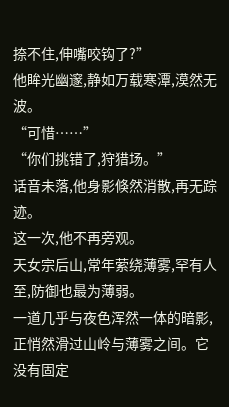捺不住,伸嘴咬钩了?”
他眸光幽邃,静如万载寒潭,漠然无波。
“可惜……”
“你们挑错了,狩猎场。”
话音未落,他身影倏然消散,再无踪迹。
这一次,他不再旁观。
天女宗后山,常年萦绕薄雾,罕有人至,防御也最为薄弱。
一道几乎与夜色浑然一体的暗影,正悄然滑过山岭与薄雾之间。它没有固定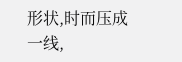形状,时而压成一线,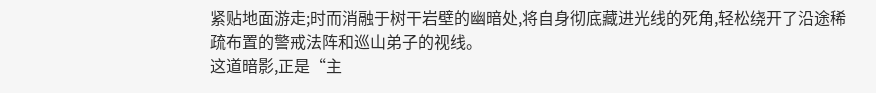紧贴地面游走;时而消融于树干岩壁的幽暗处,将自身彻底藏进光线的死角,轻松绕开了沿途稀疏布置的警戒法阵和巡山弟子的视线。
这道暗影,正是“主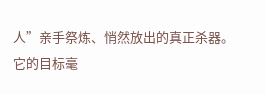人”亲手祭炼、悄然放出的真正杀器。
它的目标毫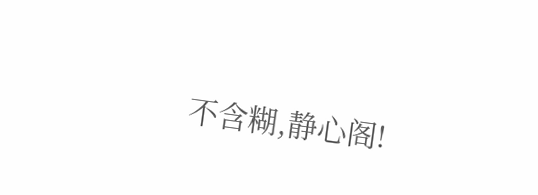不含糊,静心阁!